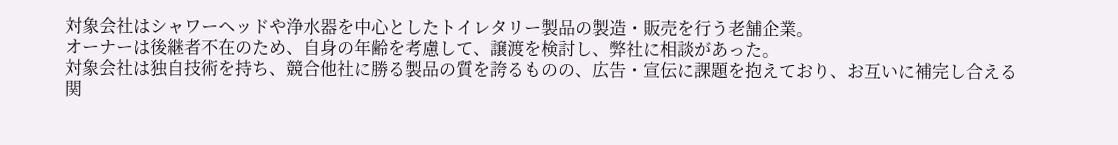対象会社はシャワーヘッドや浄水器を中心としたトイレタリー製品の製造・販売を行う老舗企業。
オーナーは後継者不在のため、自身の年齢を考慮して、譲渡を検討し、弊社に相談があった。
対象会社は独自技術を持ち、競合他社に勝る製品の質を誇るものの、広告・宣伝に課題を抱えており、お互いに補完し合える関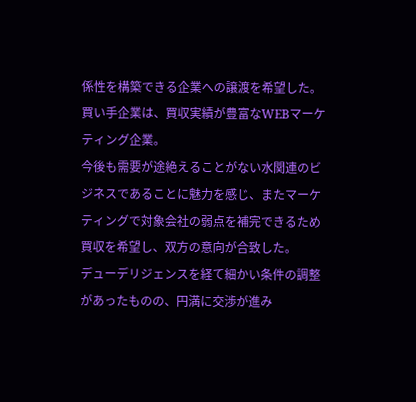係性を構築できる企業への譲渡を希望した。
買い手企業は、買収実績が豊富なWEBマーケティング企業。
今後も需要が途絶えることがない水関連のビジネスであることに魅力を感じ、またマーケティングで対象会社の弱点を補完できるため買収を希望し、双方の意向が合致した。
デューデリジェンスを経て細かい条件の調整があったものの、円満に交渉が進み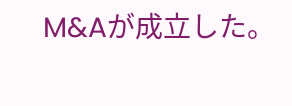M&Aが成立した。